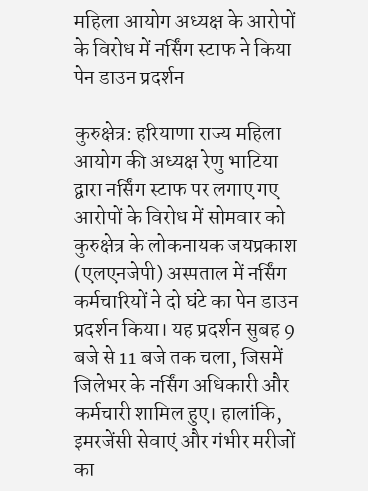महिला आयोग अध्यक्ष के आरोपों के विरोध में नर्सिंग स्टाफ ने किया पेन डाउन प्रदर्शन

कुरुक्षेत्र: हरियाणा राज्य महिला आयोग की अध्यक्ष रेणु भाटिया द्वारा नर्सिंग स्टाफ पर लगाए गए आरोपों के विरोध में सोमवार को कुरुक्षेत्र के लोकनायक जयप्रकाश (एलएनजेपी) अस्पताल में नर्सिंग कर्मचारियों ने दो घंटे का पेन डाउन प्रदर्शन किया। यह प्रदर्शन सुबह 9 बजे से 11 बजे तक चला, जिसमें जिलेभर के नर्सिंग अधिकारी और कर्मचारी शामिल हुए। हालांकि, इमरजेंसी सेवाएं और गंभीर मरीजों का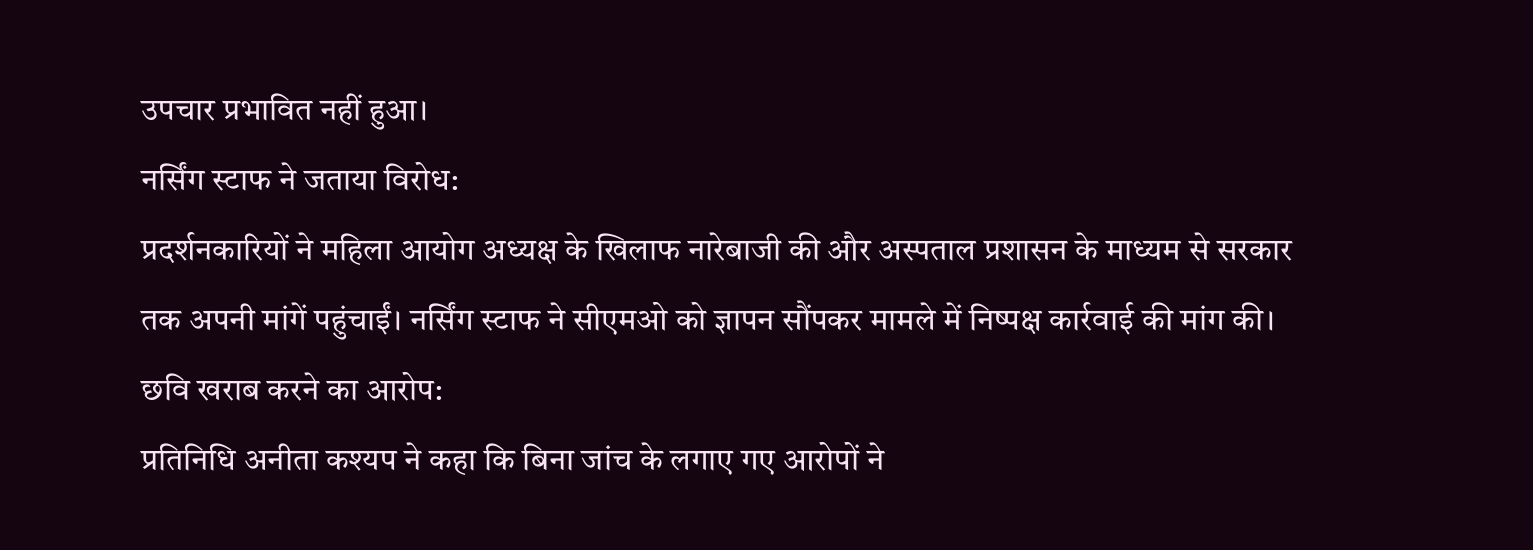उपचार प्रभावित नहीं हुआ।
नर्सिंग स्टाफ ने जताया विरोध:
प्रदर्शनकारियों ने महिला आयोग अध्यक्ष के खिलाफ नारेबाजी की और अस्पताल प्रशासन के माध्यम से सरकार तक अपनी मांगें पहुंचाईं। नर्सिंग स्टाफ ने सीएमओ को ज्ञापन सौंपकर मामले में निष्पक्ष कार्रवाई की मांग की।
छवि खराब करने का आरोप:
प्रतिनिधि अनीता कश्यप ने कहा कि बिना जांच के लगाए गए आरोपों ने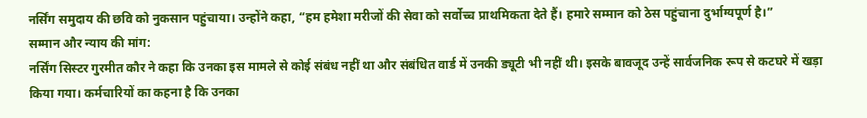नर्सिंग समुदाय की छवि को नुकसान पहुंचाया। उन्होंने कहा, “हम हमेशा मरीजों की सेवा को सर्वोच्च प्राथमिकता देते हैं। हमारे सम्मान को ठेस पहुंचाना दुर्भाग्यपूर्ण है।”
सम्मान और न्याय की मांग:
नर्सिंग सिस्टर गुरमीत कौर ने कहा कि उनका इस मामले से कोई संबंध नहीं था और संबंधित वार्ड में उनकी ड्यूटी भी नहीं थी। इसके बावजूद उन्हें सार्वजनिक रूप से कटघरे में खड़ा किया गया। कर्मचारियों का कहना है कि उनका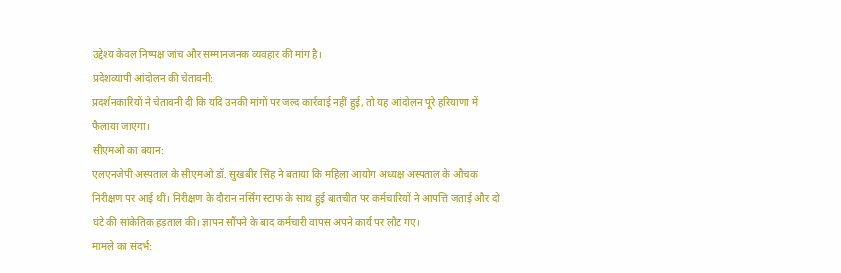उद्देश्य केवल निष्पक्ष जांच और सम्मानजनक व्यवहार की मांग है।
प्रदेशव्यापी आंदोलन की चेतावनी:
प्रदर्शनकारियों ने चेतावनी दी कि यदि उनकी मांगों पर जल्द कार्रवाई नहीं हुई, तो यह आंदोलन पूरे हरियाणा में फैलाया जाएगा।
सीएमओ का बयान:
एलएनजेपी अस्पताल के सीएमओ डॉ. सुखबीर सिंह ने बताया कि महिला आयोग अध्यक्ष अस्पताल के औचक निरीक्षण पर आई थीं। निरीक्षण के दौरान नर्सिंग स्टाफ के साथ हुई बातचीत पर कर्मचारियों ने आपत्ति जताई और दो घंटे की सांकेतिक हड़ताल की। ज्ञापन सौंपने के बाद कर्मचारी वापस अपने कार्य पर लौट गए।
मामले का संदर्भ: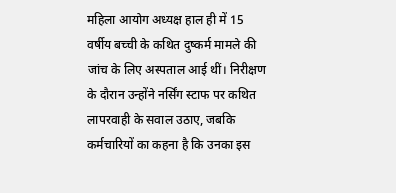महिला आयोग अध्यक्ष हाल ही में 15 वर्षीय बच्ची के कथित दुष्कर्म मामले की जांच के लिए अस्पताल आई थीं। निरीक्षण के दौरान उन्होंने नर्सिंग स्टाफ पर कथित लापरवाही के सवाल उठाए, जबकि कर्मचारियों का कहना है कि उनका इस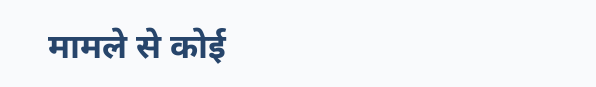मामले से कोई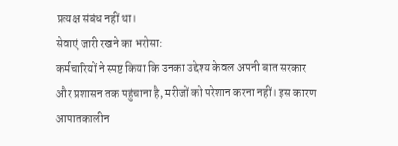प्रत्यक्ष संबंध नहीं था।
सेवाएं जारी रखने का भरोसा:
कर्मचारियों ने स्पष्ट किया कि उनका उद्देश्य केवल अपनी बात सरकार और प्रशासन तक पहुंचाना है, मरीजों को परेशान करना नहीं। इस कारण आपातकालीन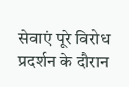सेवाएं पूरे विरोध प्रदर्शन के दौरान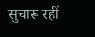सुचारू रहीं